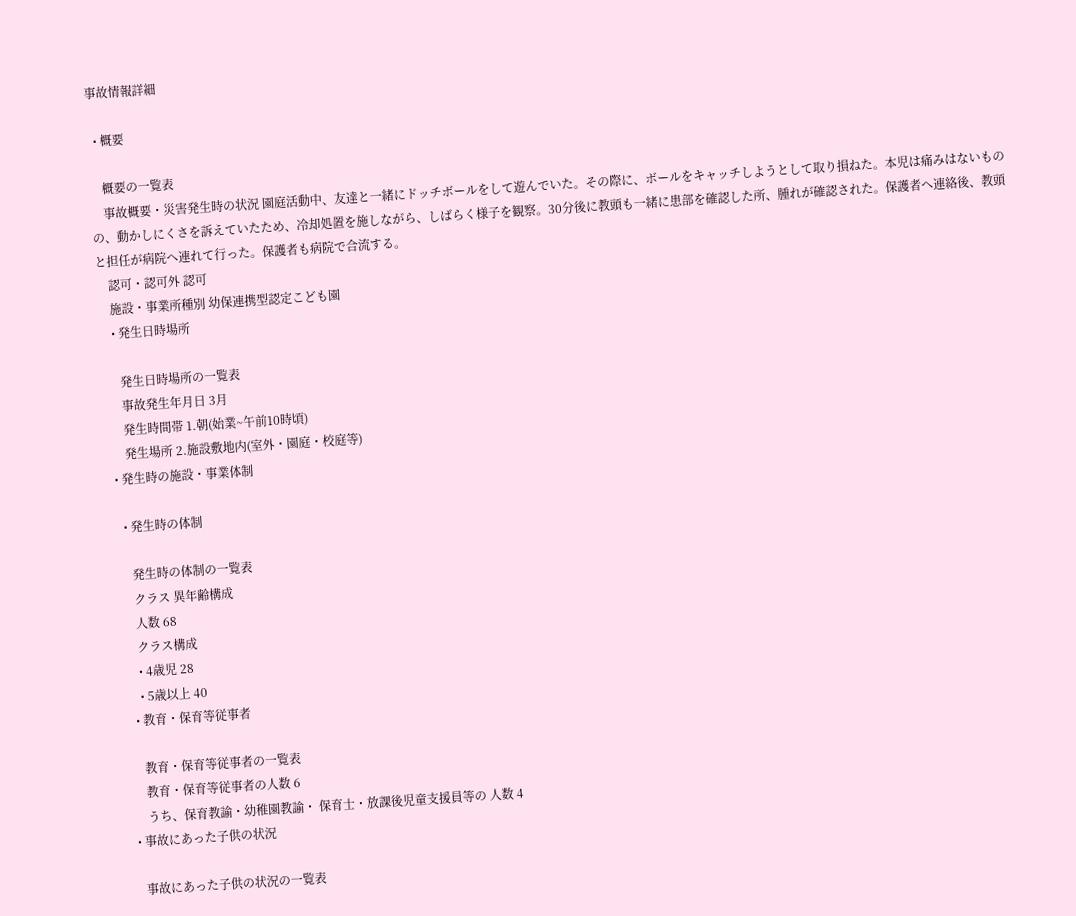事故情報詳細

  • 概要

    概要の一覧表
    事故概要・災害発生時の状況 園庭活動中、友達と一緒にドッチボールをして遊んでいた。その際に、ボールをキャッチしようとして取り損ねた。本児は痛みはないものの、動かしにくさを訴えていたため、冷却処置を施しながら、しばらく様子を観察。30分後に教頭も一緒に患部を確認した所、腫れが確認された。保護者へ連絡後、教頭と担任が病院へ連れて行った。保護者も病院で合流する。
    認可・認可外 認可
    施設・事業所種別 幼保連携型認定こども園
    • 発生日時場所

      発生日時場所の一覧表
      事故発生年月日 3月
      発生時間帯 1.朝(始業~午前10時頃)
      発生場所 2.施設敷地内(室外・園庭・校庭等)
  • 発生時の施設・事業体制

    • 発生時の体制

      発生時の体制の一覧表
      クラス 異年齢構成
      人数 68
      クラス構成
      • 4歳児 28
      • 5歳以上 40
    • 教育・保育等従事者

      教育・保育等従事者の一覧表
      教育・保育等従事者の人数 6
      うち、保育教諭・幼稚園教諭・ 保育士・放課後児童支援員等の 人数 4
  • 事故にあった子供の状況

    事故にあった子供の状況の一覧表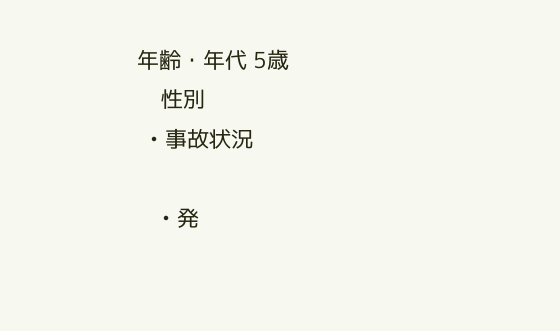年齢・年代 5歳
    性別
  • 事故状況

    • 発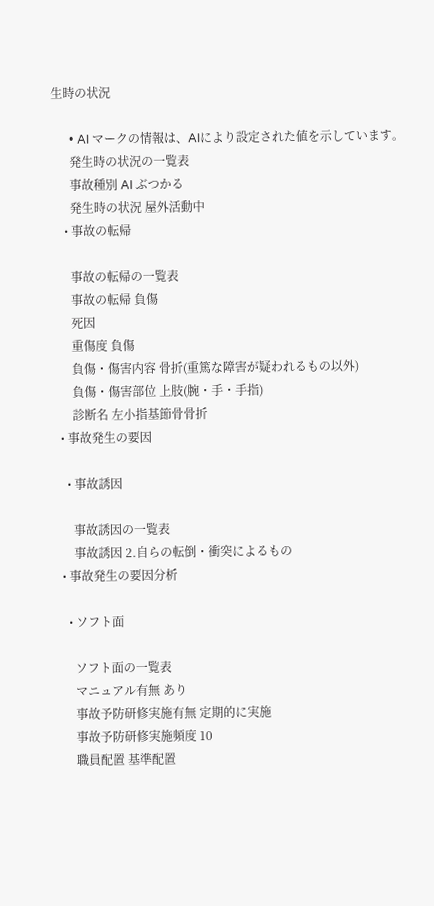生時の状況

      • AI マークの情報は、AIにより設定された値を示しています。
      発生時の状況の一覧表
      事故種別 AI ぶつかる
      発生時の状況 屋外活動中
    • 事故の転帰

      事故の転帰の一覧表
      事故の転帰 負傷
      死因
      重傷度 負傷
      負傷・傷害内容 骨折(重篤な障害が疑われるもの以外)
      負傷・傷害部位 上肢(腕・手・手指)
      診断名 左小指基節骨骨折
  • 事故発生の要因

    • 事故誘因

      事故誘因の一覧表
      事故誘因 2.自らの転倒・衝突によるもの
  • 事故発生の要因分析

    • ソフト面

      ソフト面の一覧表
      マニュアル有無 あり
      事故予防研修実施有無 定期的に実施
      事故予防研修実施頻度 10
      職員配置 基準配置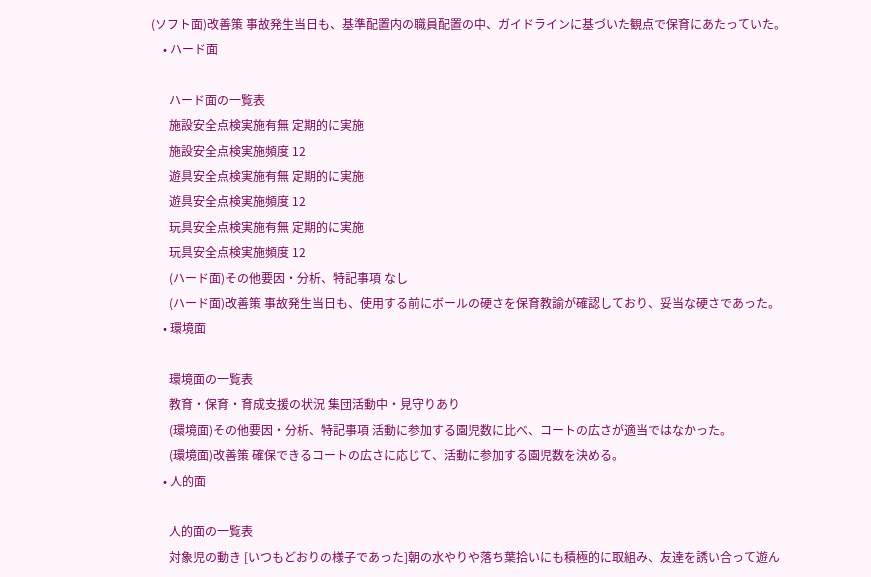(ソフト面)改善策 事故発生当日も、基準配置内の職員配置の中、ガイドラインに基づいた観点で保育にあたっていた。
    • ハード面

      ハード面の一覧表
      施設安全点検実施有無 定期的に実施
      施設安全点検実施頻度 12
      遊具安全点検実施有無 定期的に実施
      遊具安全点検実施頻度 12
      玩具安全点検実施有無 定期的に実施
      玩具安全点検実施頻度 12
      (ハード面)その他要因・分析、特記事項 なし
      (ハード面)改善策 事故発生当日も、使用する前にボールの硬さを保育教諭が確認しており、妥当な硬さであった。
    • 環境面

      環境面の一覧表
      教育・保育・育成支援の状況 集団活動中・見守りあり
      (環境面)その他要因・分析、特記事項 活動に参加する園児数に比べ、コートの広さが適当ではなかった。
      (環境面)改善策 確保できるコートの広さに応じて、活動に参加する園児数を決める。
    • 人的面

      人的面の一覧表
      対象児の動き [いつもどおりの様子であった]朝の水やりや落ち葉拾いにも積極的に取組み、友達を誘い合って遊ん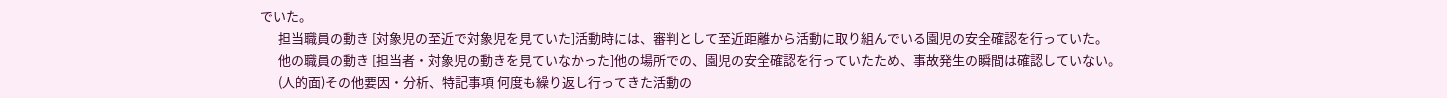でいた。
      担当職員の動き [対象児の至近で対象児を見ていた]活動時には、審判として至近距離から活動に取り組んでいる園児の安全確認を行っていた。
      他の職員の動き [担当者・対象児の動きを見ていなかった]他の場所での、園児の安全確認を行っていたため、事故発生の瞬間は確認していない。
      (人的面)その他要因・分析、特記事項 何度も繰り返し行ってきた活動の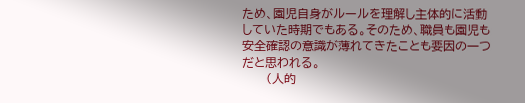ため、園児自身がルールを理解し主体的に活動していた時期でもある。そのため、職員も園児も安全確認の意識が薄れてきたことも要因の一つだと思われる。
      (人的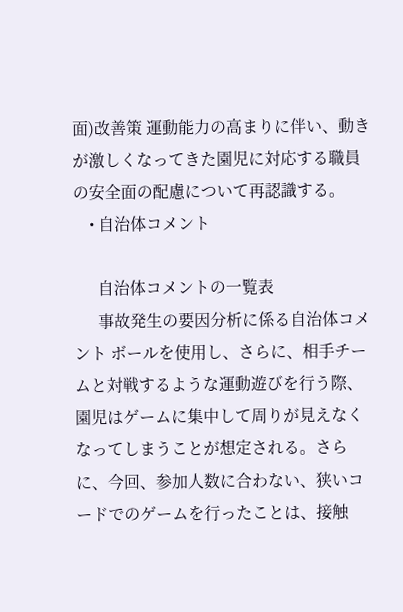面)改善策 運動能力の高まりに伴い、動きが激しくなってきた園児に対応する職員の安全面の配慮について再認識する。
    • 自治体コメント

      自治体コメントの一覧表
      事故発生の要因分析に係る自治体コメント ボールを使用し、さらに、相手チームと対戦するような運動遊びを行う際、園児はゲームに集中して周りが見えなくなってしまうことが想定される。さらに、今回、参加人数に合わない、狭いコードでのゲームを行ったことは、接触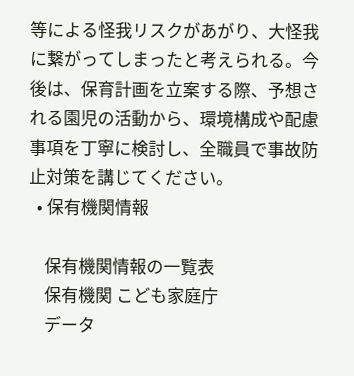等による怪我リスクがあがり、大怪我に繋がってしまったと考えられる。今後は、保育計画を立案する際、予想される園児の活動から、環境構成や配慮事項を丁寧に検討し、全職員で事故防止対策を講じてください。
  • 保有機関情報

    保有機関情報の一覧表
    保有機関 こども家庭庁
    データ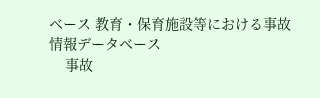ベース 教育・保育施設等における事故情報データベース
    事故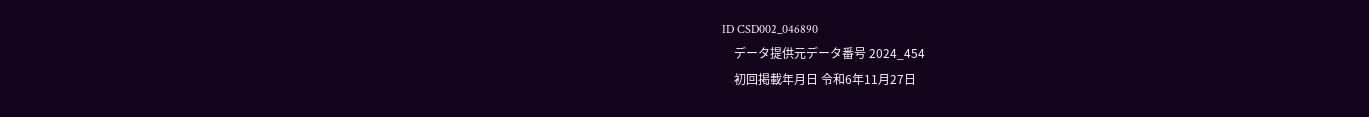ID CSD002_046890
    データ提供元データ番号 2024_454
    初回掲載年月日 令和6年11月27日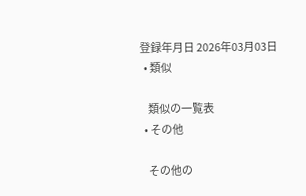登録年月日 2026年03月03日
  • 類似

    類似の一覧表
  • その他

    その他の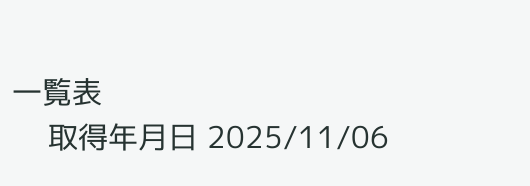一覧表
    取得年月日 2025/11/06